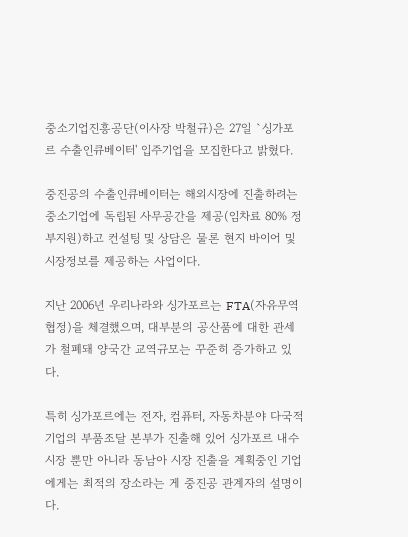중소기업진흥공단(이사장 박철규)은 27일 `싱가포르 수출인큐베이터' 입주기업을 모집한다고 밝혔다.

중진공의 수출인큐베이터는 해외시장에 진출하려는 중소기업에 독립된 사무공간을 제공(임차료 80% 정부지원)하고 컨설팅 및 상담은 물론 현지 바이어 및 시장정보를 제공하는 사업이다.

지난 2006년 우리나라와 싱가포르는 FTA(자유무역협정)을 체결했으며, 대부분의 공산품에 대한 관세가 철폐돼 양국간 교역규모는 꾸준히 증가하고 있다.

특히 싱가포르에는 전자, 컴퓨터, 자동차분야 다국적 기업의 부품조달 본부가 진출해 있어 싱가포르 내수시장 뿐만 아니라 동남아 시장 진출을 계획중인 기업에게는 최적의 장소라는 게 중진공 관계자의 설명이다.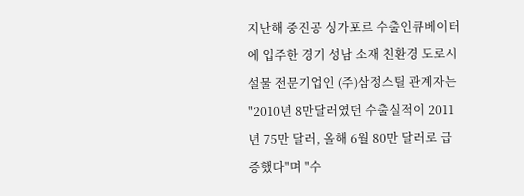지난해 중진공 싱가포르 수출인큐베이터에 입주한 경기 성남 소재 친환경 도로시설물 전문기업인 (주)삼정스틸 관계자는 "2010년 8만달러였던 수출실적이 2011년 75만 달러, 올해 6월 80만 달러로 급증했다"며 "수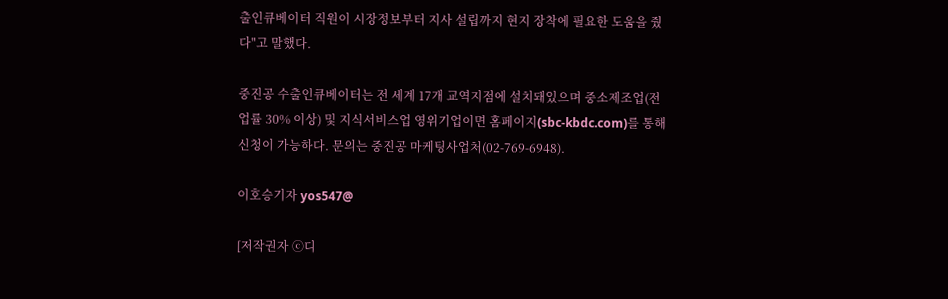출인큐베이터 직원이 시장정보부터 지사 설립까지 현지 장착에 필요한 도움을 줬다"고 말했다.

중진공 수출인큐베이터는 전 세계 17개 교역지점에 설치돼있으며 중소제조업(전업률 30% 이상) 및 지식서비스업 영위기업이면 홈페이지(sbc-kbdc.com)를 통해 신청이 가능하다. 문의는 중진공 마케팅사업처(02-769-6948).

이호승기자 yos547@

[저작권자 ⓒ디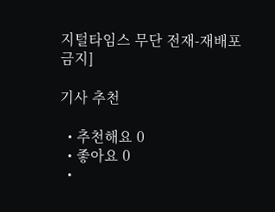지털타임스 무단 전재-재배포 금지]

기사 추천

  • 추천해요 0
  • 좋아요 0
  •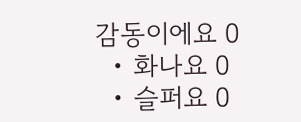감동이에요 0
  • 화나요 0
  • 슬퍼요 0